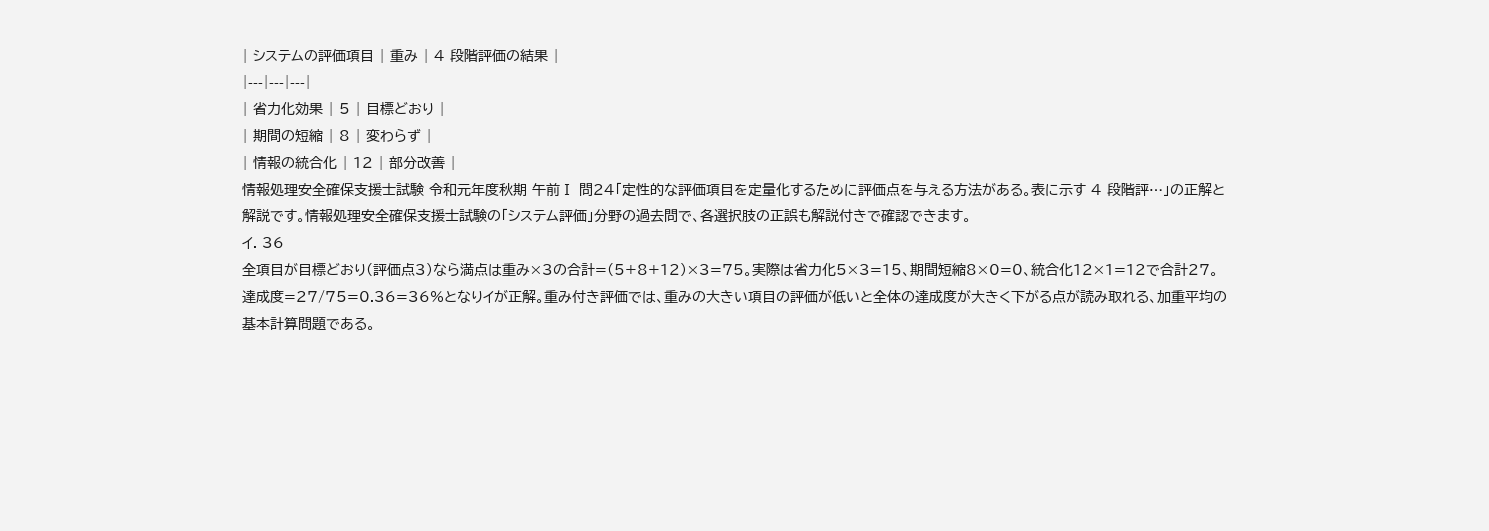| システムの評価項目 | 重み | 4 段階評価の結果 |
|---|---|---|
| 省力化効果 | 5 | 目標どおり |
| 期間の短縮 | 8 | 変わらず |
| 情報の統合化 | 12 | 部分改善 |
情報処理安全確保支援士試験 令和元年度秋期 午前Ⅰ 問24「定性的な評価項目を定量化するために評価点を与える方法がある。表に示す 4 段階評…」の正解と解説です。情報処理安全確保支援士試験の「システム評価」分野の過去問で、各選択肢の正誤も解説付きで確認できます。
イ. 36
全項目が目標どおり(評価点3)なら満点は重み×3の合計=(5+8+12)×3=75。実際は省力化5×3=15、期間短縮8×0=0、統合化12×1=12で合計27。達成度=27/75=0.36=36%となりイが正解。重み付き評価では、重みの大きい項目の評価が低いと全体の達成度が大きく下がる点が読み取れる、加重平均の基本計算問題である。